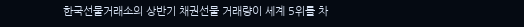한국선물거래소의 상반기 채권선물 거래량이 세계 5위를 차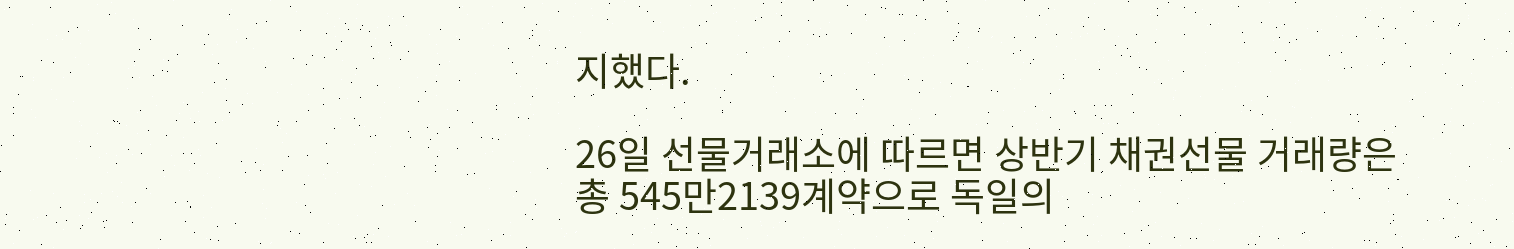지했다.

26일 선물거래소에 따르면 상반기 채권선물 거래량은 총 545만2139계약으로 독일의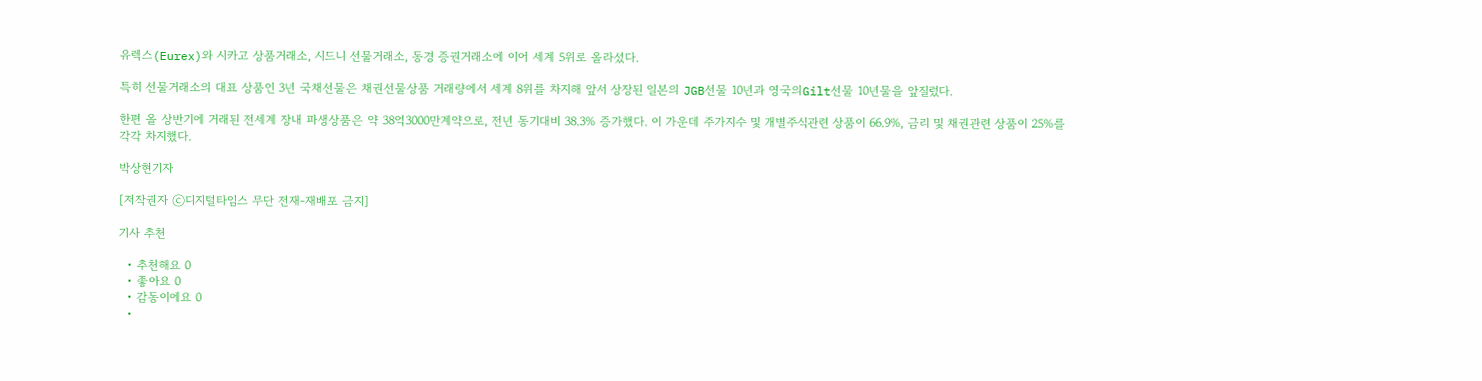유렉스(Eurex)와 시카고 상품거래소, 시드니 선물거래소, 동경 증권거래소에 이어 세계 5위로 올라섰다.

특히 선물거래소의 대표 상품인 3년 국채선물은 채권선물상품 거래량에서 세계 8위를 차지해 앞서 상장된 일본의 JGB선물 10년과 영국의Gilt선물 10년물을 앞질렀다.

한편 올 상반기에 거래된 전세계 장내 파생상품은 약 38억3000만계약으로, 전년 동기대비 38.3% 증가했다. 이 가운데 주가지수 및 개별주식관련 상품이 66.9%, 금리 및 채권관련 상품이 25%를 각각 차지했다.

박상현기자

[저작권자 ⓒ디지털타임스 무단 전재-재배포 금지]

기사 추천

  • 추천해요 0
  • 좋아요 0
  • 감동이에요 0
  •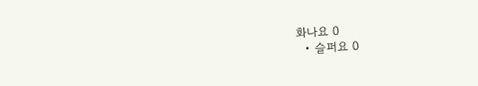화나요 0
  • 슬퍼요 0